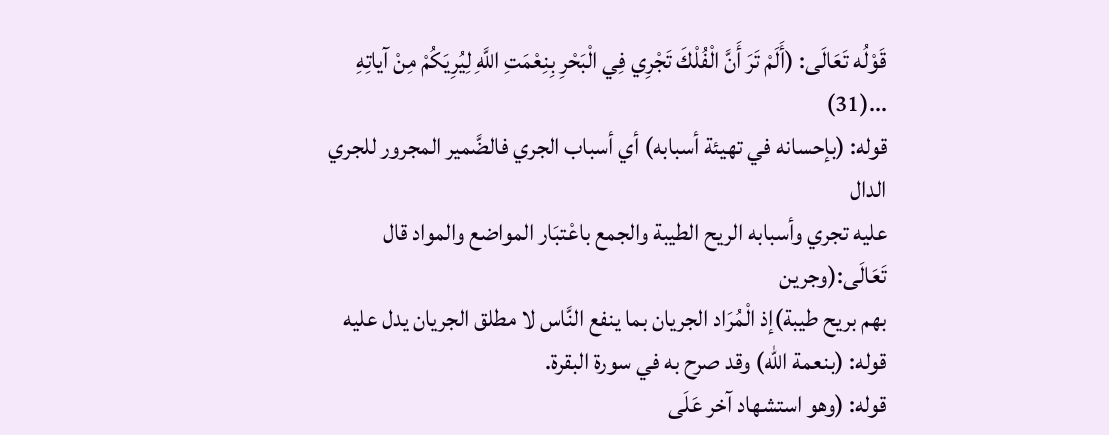قَوْلُه تَعَالَى: (أَلَمْ تَرَ أَنَّ الْفُلْكَ تَجْرِي فِي الْبَحْرِ بِنِعْمَتِ اللَّهِ لِيُرِيَكُمْ مِنْ آياتِهِ ...(31)
قوله: (بإحسانه في تهيئة أسبابه) أي أسباب الجري فالضَّمير المجرور للجري الدال
عليه تجري وأسبابه الريح الطيبة والجمع باعْتبَار المواضع والمواد قال تَعَالَى:(وجرين
بهم بريح طيبة)إذ الْمُرَاد الجريان بما ينفع النَّاس لا مطلق الجريان يدل عليه
قوله: (بنعمة الله) وقد صرح به في سورة البقرة.
قوله: (وهو استشهاد آخر عَلَى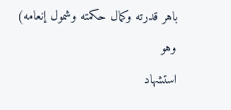باهر قدرته وكمال حكمته وشمول إنعامه) وهو
استشهاد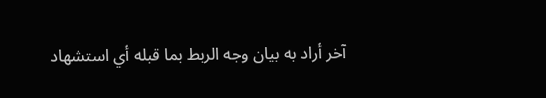آخر أراد به بيان وجه الربط بما قبله أي استشهاد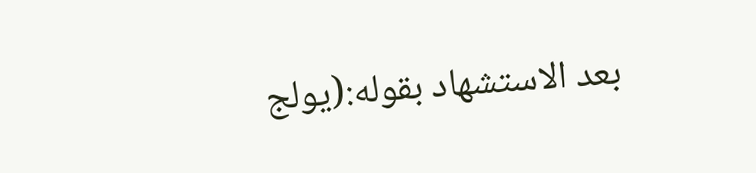بعد الاستشهاد بقوله:(يولج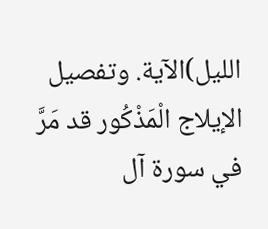الليل)الآية. وتفصيل الإيلاج الْمَذْكُور قد مَرَّ في سورة آل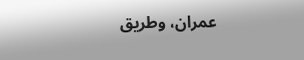عمران، وطريق